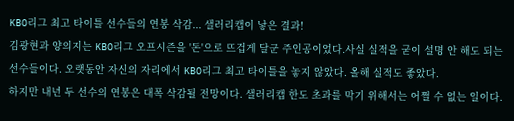KBO리그 최고 타이틀 선수들의 연봉 삭감... 샐러리캡이 낳은 결과!
김광현과 양의지는 KBO리그 오프시즌을 '돈'으로 뜨겁게 달군 주인공이었다.사실 실적을 굳이 설명 안 해도 되는 선수들이다. 오랫동안 자신의 자리에서 KBO리그 최고 타이틀을 놓지 않았다. 올해 실적도 좋았다.
하지만 내년 두 선수의 연봉은 대폭 삭감될 전망이다. 샐러리캡 한도 초과를 막기 위해서는 어쩔 수 없는 일이다.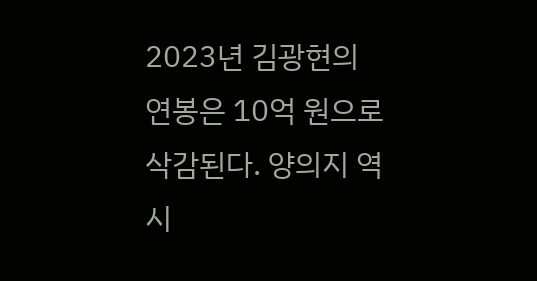2023년 김광현의 연봉은 10억 원으로 삭감된다. 양의지 역시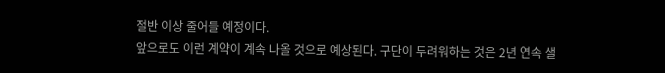절반 이상 줄어들 예정이다.
앞으로도 이런 계약이 계속 나올 것으로 예상된다. 구단이 두려워하는 것은 2년 연속 샐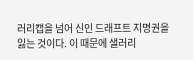러리캡을 넘어 신인 드래프트 지명권을 잃는 것이다. 이 때문에 샐러리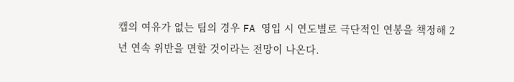캡의 여유가 없는 팀의 경우 FA 영입 시 연도별로 극단적인 연봉을 책정해 2년 연속 위반을 면할 것이라는 전망이 나온다.